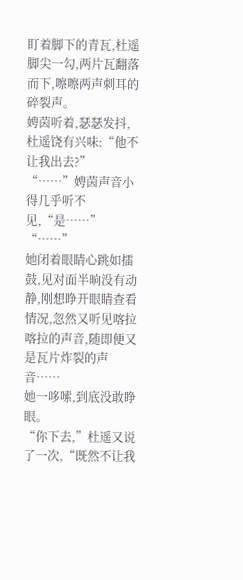盯着脚下的青瓦,杜遥脚尖一勾,两片瓦翻落而下,嚓嚓两声刺耳的碎裂声。
娉茵听着,瑟瑟发抖,杜遥饶有兴味:“他不让我出去?”
“……”娉茵声音小得几乎听不见,“是……”
“……”
她闭着眼睛心跳如擂鼓,见对面半晌没有动静,刚想睁开眼睛查看情况,忽然又听见喀拉喀拉的声音,随即便又是瓦片炸裂的声音……
她一哆嗦,到底没敢睁眼。
“你下去,”杜遥又说了一次,“既然不让我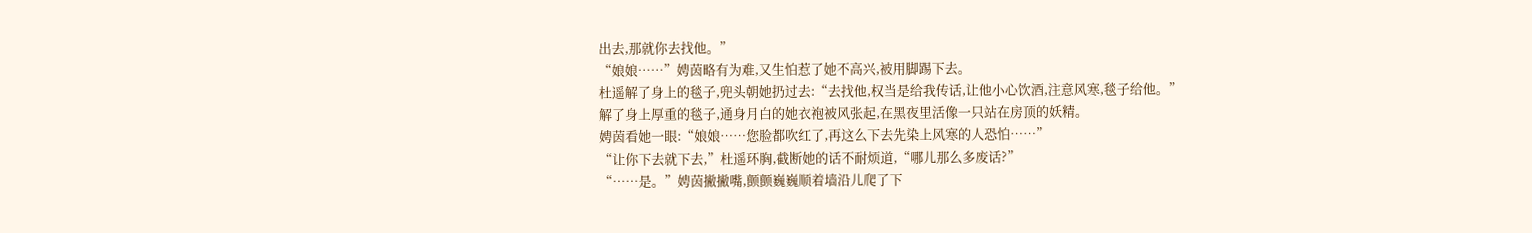出去,那就你去找他。”
“娘娘……”娉茵略有为难,又生怕惹了她不高兴,被用脚踢下去。
杜遥解了身上的毯子,兜头朝她扔过去:“去找他,权当是给我传话,让他小心饮酒,注意风寒,毯子给他。”
解了身上厚重的毯子,通身月白的她衣袍被风张起,在黑夜里活像一只站在房顶的妖精。
娉茵看她一眼:“娘娘……您脸都吹红了,再这么下去先染上风寒的人恐怕……”
“让你下去就下去,”杜遥环胸,截断她的话不耐烦道,“哪儿那么多废话?”
“……是。”娉茵撇撇嘴,颤颤巍巍顺着墙沿儿爬了下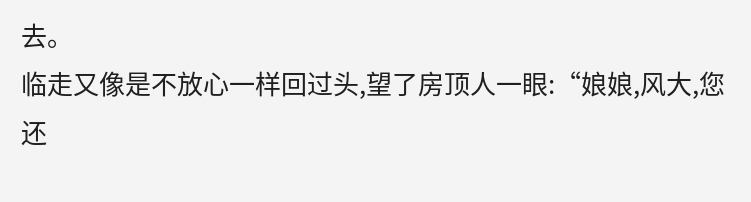去。
临走又像是不放心一样回过头,望了房顶人一眼:“娘娘,风大,您还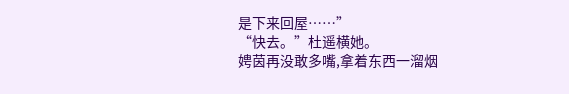是下来回屋……”
“快去。”杜遥横她。
娉茵再没敢多嘴,拿着东西一溜烟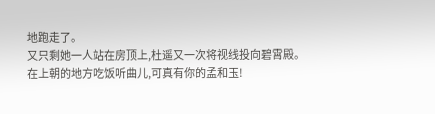地跑走了。
又只剩她一人站在房顶上,杜遥又一次将视线投向碧霄殿。
在上朝的地方吃饭听曲儿,可真有你的孟和玉!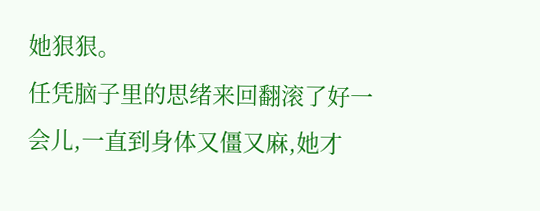她狠狠。
任凭脑子里的思绪来回翻滚了好一会儿,一直到身体又僵又麻,她才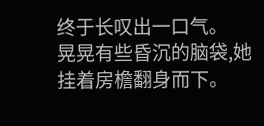终于长叹出一口气。
晃晃有些昏沉的脑袋,她挂着房檐翻身而下。